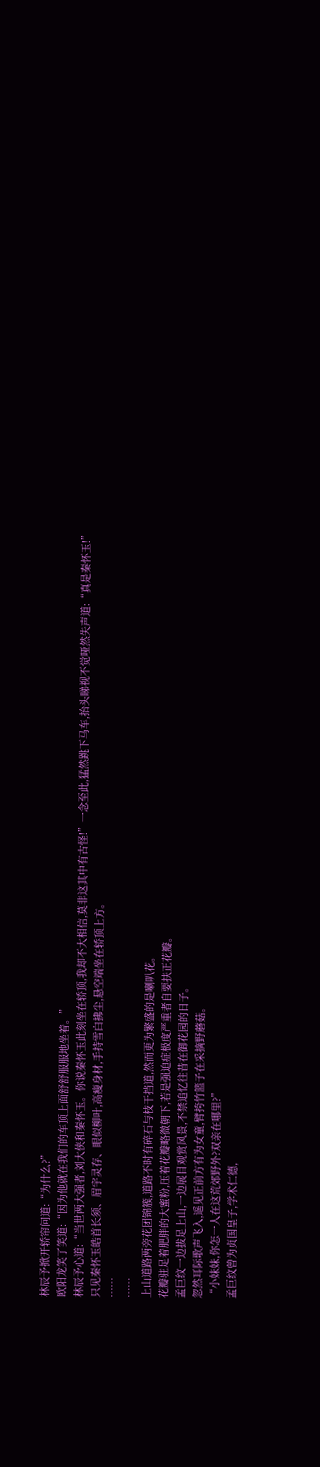林辰予掀开轿帘问道:“为什么?”
欧阳龙笑了笑道:“因为他就在我们的车顶上面舒舒服服地坐着。”
林辰予心道:“当世两大强者,刘大侠和秦怀玉。你说秦怀玉此刻坐在轿顶,我却不大相信,莫非这其中有古怪!”一念至此,猛然跳下马车,抬头睇视不觉哑然失声道:“真是秦怀玉!”
只见秦怀玉皓首长须、眉宇灵存、眼似柳叶,高瘦身材,手持雪白拂尘,悬空端坐在轿顶上方。
……
……
上山道路两旁花团锦簇,道路不时有碎石与枝干挡道,然而更为繁盛的是喇叭花。
花瓣驻足着肥胖的大蜜粉,压着花瓣略微朝下,若是强迫症极度严重者自要扶正花瓣。
孟巨纹一边拔足上山,一边展目观赏风景,不禁追忆往昔在御花园的日子。
忽然耳际歌声飞入,遥见正前方有为女童,臂挎竹篮子在采摘野蘑菇。
“小妹妹,你怎一人在这荒郊野外?双亲在哪里?”
孟巨纹曾为贞国皇子,学术仁德,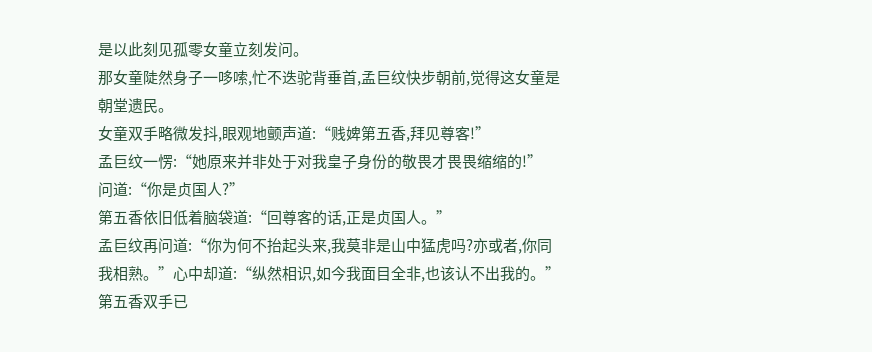是以此刻见孤零女童立刻发问。
那女童陡然身子一哆嗦,忙不迭驼背垂首,孟巨纹快步朝前,觉得这女童是朝堂遗民。
女童双手略微发抖,眼观地颤声道:“贱婢第五香,拜见尊客!”
孟巨纹一愣:“她原来并非处于对我皇子身份的敬畏才畏畏缩缩的!”
问道:“你是贞国人?”
第五香依旧低着脑袋道:“回尊客的话,正是贞国人。”
孟巨纹再问道:“你为何不抬起头来,我莫非是山中猛虎吗?亦或者,你同我相熟。”心中却道:“纵然相识,如今我面目全非,也该认不出我的。”
第五香双手已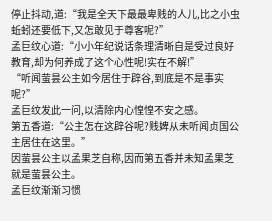停止抖动,道:“我是全天下最最卑贱的人儿,比之小虫蚯蚓还要低下,又怎敢见于尊客呢?”
孟巨纹心道:“小小年纪说话条理清晰自是受过良好教育,却为何养成了这个心性呢!实在不解!”
“听闻萤昙公主如今居住于辟谷,到底是不是事实呢?”
孟巨纹发此一问,以清除内心惶惶不安之感。
第五香道:“公主怎在这辟谷呢?贱婢从未听闻贞国公主居住在这里。”
因萤昙公主以孟果芝自称,因而第五香并未知孟果芝就是萤昙公主。
孟巨纹渐渐习惯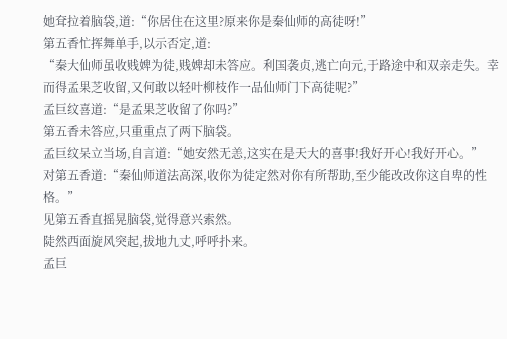她耷拉着脑袋,道:“你居住在这里?原来你是秦仙师的高徒呀!”
第五香忙挥舞单手,以示否定,道:
“秦大仙师虽收贱婢为徒,贱婢却未答应。利国袭贞,逃亡向元,于路途中和双亲走失。幸而得孟果芝收留,又何敢以轻叶柳枝作一品仙师门下高徒呢?”
孟巨纹喜道:“是孟果芝收留了你吗?”
第五香未答应,只重重点了两下脑袋。
孟巨纹呆立当场,自言道:“她安然无恙,这实在是天大的喜事!我好开心!我好开心。”
对第五香道:“秦仙师道法高深,收你为徒定然对你有所帮助,至少能改改你这自卑的性格。”
见第五香直摇晃脑袋,觉得意兴索然。
陡然西面旋风突起,拔地九丈,呼呼扑来。
孟巨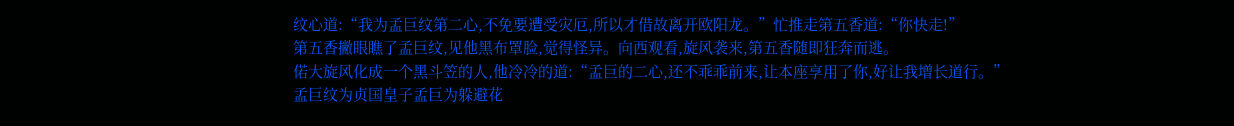纹心道:“我为孟巨纹第二心,不免要遭受灾厄,所以才借故离开欧阳龙。”忙推走第五香道:“你快走!”
第五香撇眼瞧了孟巨纹,见他黑布罩脸,觉得怪异。向西观看,旋风袭来,第五香随即狂奔而逃。
偌大旋风化成一个黑斗笠的人,他冷冷的道:“孟巨的二心,还不乖乖前来,让本座享用了你,好让我增长道行。”
孟巨纹为贞国皇子孟巨为躲避花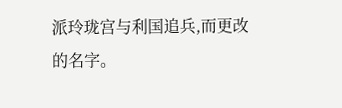派玲珑宫与利国追兵,而更改的名字。